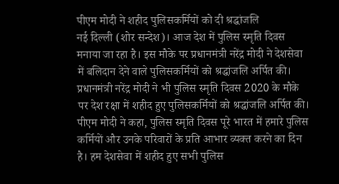पीएम मोदी ने शहीद पुलिसकर्मियों को दी श्रद्धांजलि
नई दिल्ली (शोर सन्देश)। आज देश में पुलिस स्मृति दिवस मनाया जा रहा है। इस मौके पर प्रधानमंत्री नरेंद्र मोदी ने देशसेवा में बलिदान देने वाले पुलिसकर्मियों को श्रद्धांजलि अर्पित की।
प्रधानमंत्री नरेंद्र मोदी ने भी पुलिस स्मृति दिवस 2020 के मौके पर देश रक्षा में शहीद हुए पुलिसकर्मियों को श्रद्धांजलि अर्पित की। पीएम मोदी ने कहा, पुलिस स्मृति दिवस पूरे भारत में हमारे पुलिस कर्मियों और उनके परिवारों के प्रति आभार व्यक्त करने का दिन है। हम देशसेवा में शहीद हुए सभी पुलिस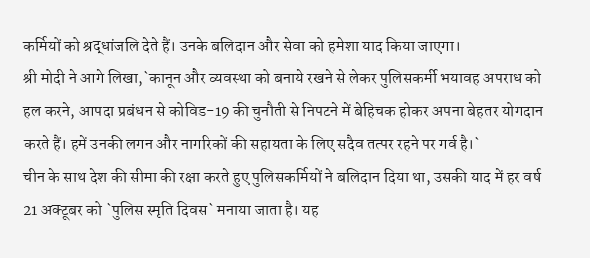कर्मियों को श्रद्धांजलि देते हैं। उनके बलिदान और सेवा को हमेशा याद किया जाएगा।
श्री मोदी ने आगे लिखा,`कानून और व्यवस्था को बनाये रखने से लेकर पुलिसकर्मी भयावह अपराध को हल करने, आपदा प्रबंधन से कोविड-19 की चुनौती से निपटने में बेहिचक होकर अपना बेहतर योगदान करते हैं। हमें उनकी लगन और नागरिकों की सहायता के लिए सदैव तत्पर रहने पर गर्व है।`
चीन के साथ देश की सीमा की रक्षा करते हुए पुलिसकर्मियों ने बलिदान दिया था, उसकी याद में हर वर्ष 21 अक्टूबर को `पुलिस स्मृति दिवस` मनाया जाता है। यह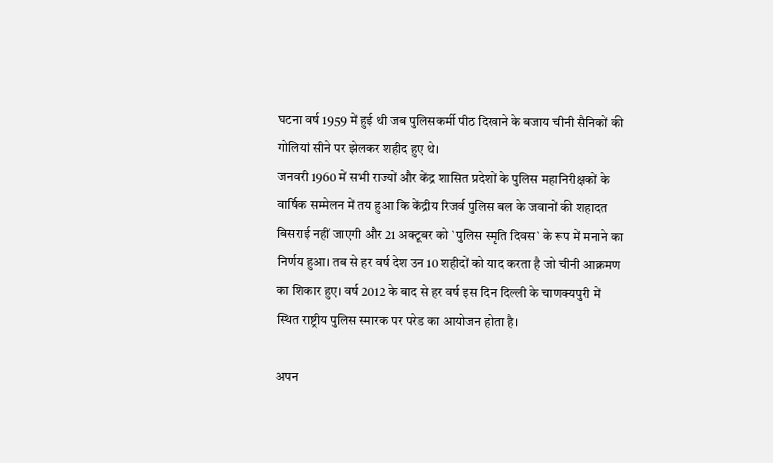घटना वर्ष 1959 में हुई थी जब पुलिसकर्मी पीठ दिखाने के बजाय चीनी सैनिकों की गोलियां सीने पर झेलकर शहीद हुए थे।
जनवरी 1960 में सभी राज्यों और केंद्र शासित प्रदेशों के पुलिस महानिरीक्षकों के वार्षिक सम्मेलन में तय हुआ कि केंद्रीय रिजर्व पुलिस बल के जवानों की शहादत बिसराई नहीं जाएगी और 21 अक्टूबर को `पुलिस स्मृति दिवस` के रूप में मनाने का निर्णय हुआ। तब से हर वर्ष देश उन 10 शहीदों को याद करता है जो चीनी आक्रमण का शिकार हुए। वर्ष 2012 के बाद से हर वर्ष इस दिन दिल्ली के चाणक्यपुरी में स्थित राष्ट्रीय पुलिस स्मारक पर परेड का आयोजन होता है।

अपन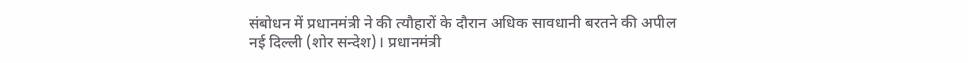संबोधन में प्रधानमंत्री ने की त्यौहारों के दौरान अधिक सावधानी बरतने की अपील
नई दिल्ली (शोर सन्देश)। प्रधानमंत्री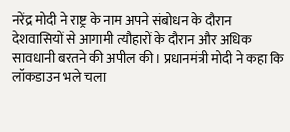नरेंद्र मोदी ने राष्ट्र के नाम अपने संबोधन के दौरान देशवासियों से आगामी त्यौहारों के दौरान और अधिक सावधानी बरतने की अपील की। प्रधानमंत्री मोदी ने कहा कि लॉकडाउन भले चला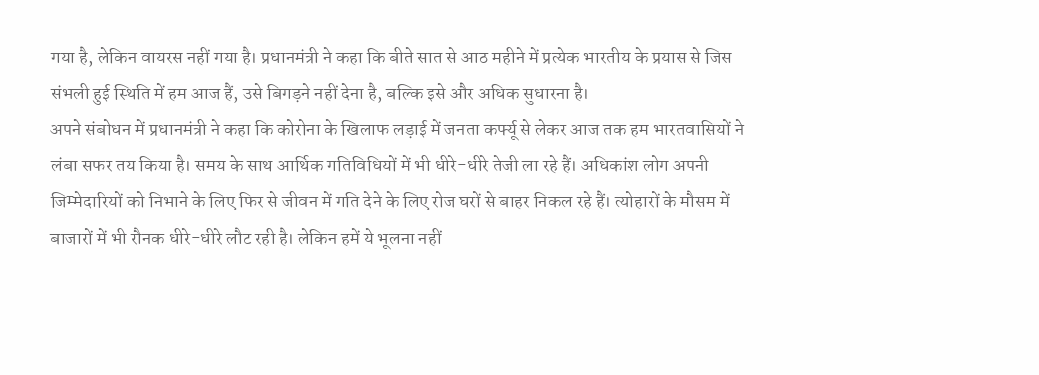गया है, लेकिन वायरस नहीं गया है। प्रधानमंत्री ने कहा कि बीते सात से आठ महीने में प्रत्येक भारतीय के प्रयास से जिस संभली हुई स्थिति में हम आज हैं, उसे बिगड़ने नहीं देना है, बल्कि इसे और अधिक सुधारना है।
अपने संबोधन में प्रधानमंत्री ने कहा कि कोरोना के खिलाफ लड़ाई में जनता कर्फ्यू से लेकर आज तक हम भारतवासियों ने लंबा सफर तय किया है। समय के साथ आर्थिक गतिविधियों में भी धीरे-धीरे तेजी ला रहे हैं। अधिकांश लोग अपनी जिम्मेदारियों को निभाने के लिए फिर से जीवन में गति देने के लिए रोज घरों से बाहर निकल रहे हैं। त्योहारों के मौसम में बाजारों में भी रौनक धीरे-धीरे लौट रही है। लेकिन हमें ये भूलना नहीं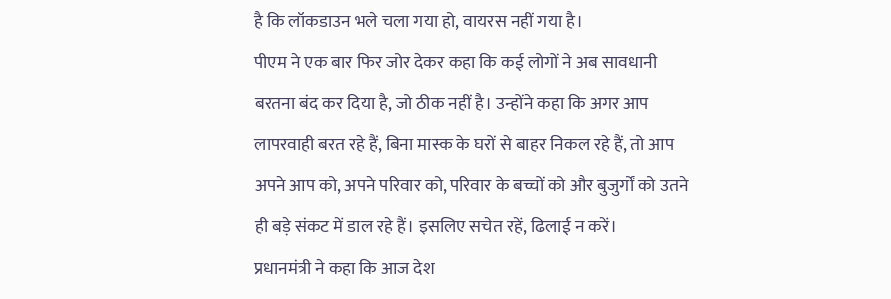है कि लॉकडाउन भले चला गया हो, वायरस नहीं गया है।
पीएम ने एक बार फिर जोर देकर कहा कि कई लोगों ने अब सावधानी बरतना बंद कर दिया है, जो ठीक नहीं है। उन्होंने कहा कि अगर आप लापरवाही बरत रहे हैं, बिना मास्क के घरों से बाहर निकल रहे हैं, तो आप अपने आप को, अपने परिवार को, परिवार के बच्चों को और बुजुर्गों को उतने ही बड़े संकट में डाल रहे हैं। इसलिए सचेत रहें, ढिलाई न करें।
प्रधानमंत्री ने कहा कि आज देश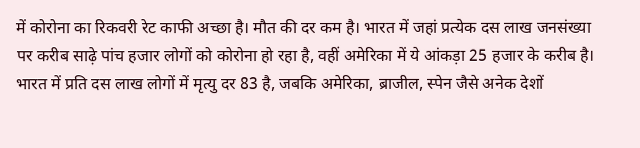में कोरोना का रिकवरी रेट काफी अच्छा है। मौत की दर कम है। भारत में जहां प्रत्येक दस लाख जनसंख्या पर करीब साढ़े पांच हजार लोगों को कोरोना हो रहा है, वहीं अमेरिका में ये आंकड़ा 25 हजार के करीब है। भारत में प्रति दस लाख लोगों में मृत्यु दर 83 है, जबकि अमेरिका, ब्राजील, स्पेन जैसे अनेक देशों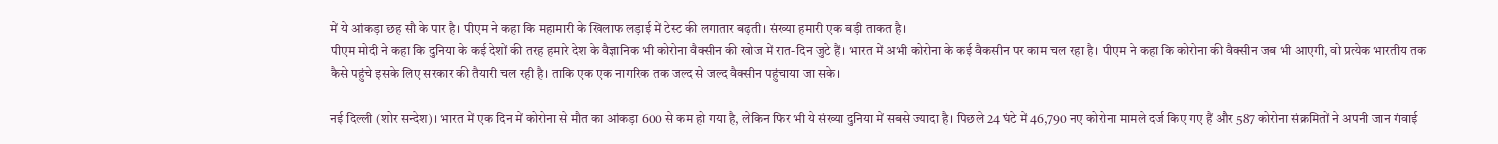में ये आंकड़ा छह सौ के पार है। पीएम ने कहा कि महामारी के खिलाफ लड़ाई में टेस्ट की लगातार बढ़ती। संख्या हमारी एक बड़ी ताकत है।
पीएम मोदी ने कहा कि दुनिया के कई देशों की तरह हमारे देश के वैज्ञानिक भी कोरोना वैक्सीन की खोज में रात-दिन जुटे हैं। भारत में अभी कोरोना के कई वैकसीन पर काम चल रहा है। पीएम ने कहा कि कोरोना की वैक्सीन जब भी आएगी, वो प्रत्येक भारतीय तक कैसे पहुंचे इसके लिए सरकार की तैयारी चल रही है। ताकि एक एक नागरिक तक जल्द से जल्द वैक्सीन पहुंचाया जा सके।

नई दिल्ली (शोर सन्देश)। भारत में एक दिन में कोरोना से मौत का आंकड़ा 600 से कम हो गया है, लेकिन फिर भी ये संख्या दुनिया में सबसे ज्यादा है। पिछले 24 घंटे में 46,790 नए कोरोना मामले दर्ज किए गए हैं और 587 कोरोना संक्रमितों ने अपनी जान गंवाई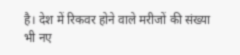है। देश में रिकवर होने वाले मरीजों की संख्या भी नए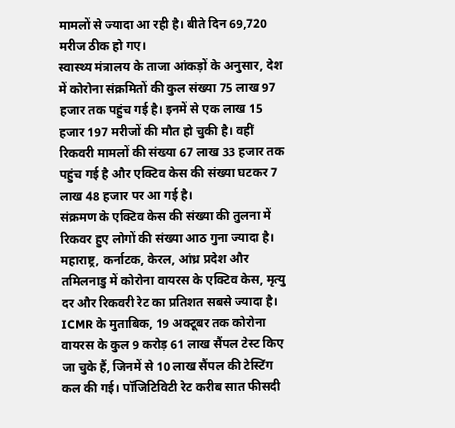मामलों से ज्यादा आ रही है। बीते दिन 69,720 मरीज ठीक हो गए।
स्वास्थ्य मंत्रालय के ताजा आंकड़ों के अनुसार, देश में कोरोना संक्रमितों की कुल संख्या 75 लाख 97 हजार तक पहुंच गई है। इनमें से एक लाख 15 हजार 197 मरीजों की मौत हो चुकी है। वहीं रिकवरी मामलों की संख्या 67 लाख 33 हजार तक पहुंच गई है और एक्टिव केस की संख्या घटकर 7 लाख 48 हजार पर आ गई है।
संक्रमण के एक्टिव केस की संख्या की तुलना में रिकवर हुए लोगों की संख्या आठ गुना ज्यादा है। महाराष्ट्र, कर्नाटक, केरल, आंध्र प्रदेश और तमिलनाडु में कोरोना वायरस के एक्टिव केस, मृत्यु दर और रिकवरी रेट का प्रतिशत सबसे ज्यादा है। ICMR के मुताबिक, 19 अक्टूबर तक कोरोना वायरस के कुल 9 करोड़ 61 लाख सैंपल टेस्ट किए जा चुके हैं, जिनमें से 10 लाख सैंपल की टेस्टिंग कल की गई। पॉजिटिविटी रेट करीब सात फीसदी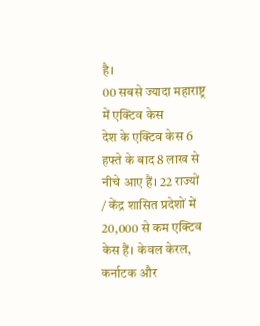है।
00 सबसे ज्यादा महाराष्ट्र में एक्टिव केस
देश के एक्टिव केस 6 हफ्ते के बाद 8 लाख से नीचे आए हैं। 22 राज्यों / केंद्र शासित प्रदेशों में 20,000 से कम एक्टिव केस हैं। केवल केरल, कर्नाटक और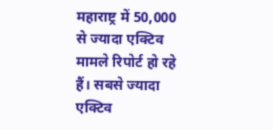महाराष्ट्र में 50,000 से ज्यादा एक्टिव मामले रिपोर्ट हो रहे हैं। सबसे ज्यादा एक्टिव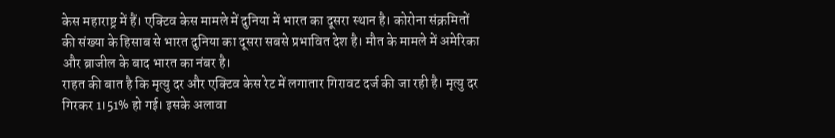केस महाराष्ट्र में हैं। एक्टिव केस मामले में दुनिया में भारत का दूसरा स्थान है। कोरोना संक्रमितों की संख्या के हिसाब से भारत दुनिया का दूसरा सबसे प्रभावित देश है। मौत के मामले में अमेरिका और ब्राजील के बाद भारत का नंबर है।
राहत की बात है कि मृत्यु दर और एक्टिव केस रेट में लगातार गिरावट दर्ज की जा रही है। मृत्यु दर गिरकर 1।51% हो गई। इसके अलावा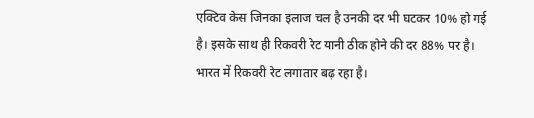एक्टिव केस जिनका इलाज चल है उनकी दर भी घटकर 10% हो गई है। इसके साथ ही रिकवरी रेट यानी ठीक होने की दर 88% पर है। भारत में रिकवरी रेट लगातार बढ़ रहा है।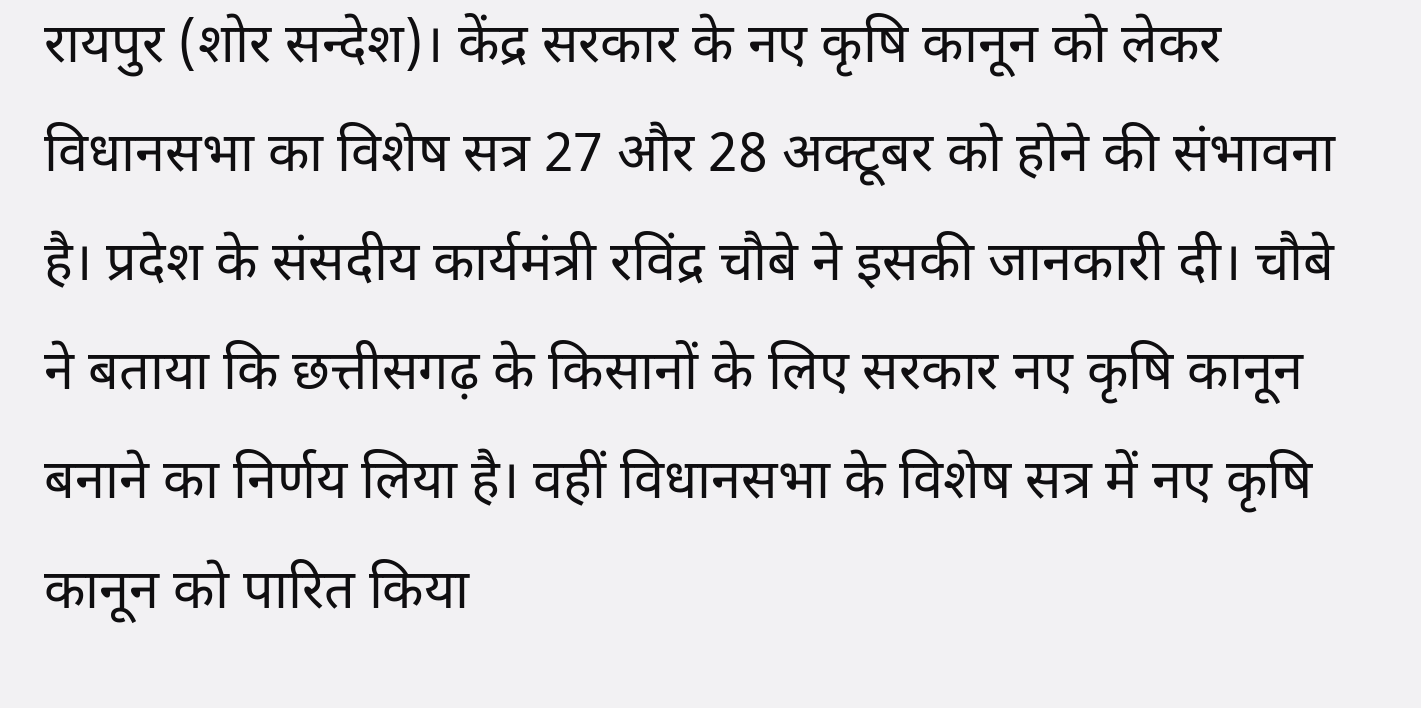रायपुर (शोर सन्देश)। केंद्र सरकार के नए कृषि कानून को लेकर विधानसभा का विशेष सत्र 27 और 28 अक्टूबर को होने की संभावना है। प्रदेश के संसदीय कार्यमंत्री रविंद्र चौबे ने इसकी जानकारी दी। चौबे ने बताया कि छत्तीसगढ़ के किसानों के लिए सरकार नए कृषि कानून बनाने का निर्णय लिया है। वहीं विधानसभा के विशेष सत्र में नए कृषि कानून को पारित किया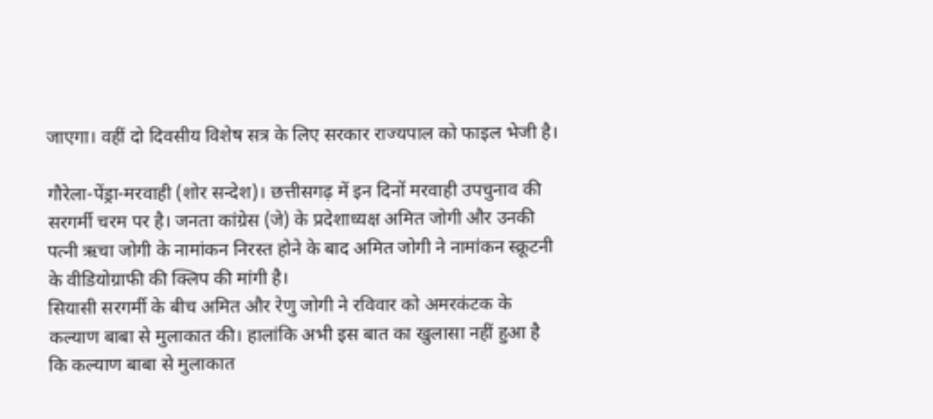जाएगा। वहीं दो दिवसीय विशेष सत्र के लिए सरकार राज्यपाल को फाइल भेजी है।

गौरेला-पेंड्रा-मरवाही (शोर सन्देश)। छत्तीसगढ़ में इन दिनों मरवाही उपचुनाव की सरगर्मी चरम पर है। जनता कांग्रेस (जे) के प्रदेशाध्यक्ष अमित जोगी और उनकी पत्नी ऋचा जोगी के नामांकन निरस्त होने के बाद अमित जोगी ने नामांकन स्क्रूटनी के वीडियोग्राफी की क्लिप की मांगी है।
सियासी सरगर्मी के बीच अमित और रेणु जोगी ने रविवार को अमरकंटक के कल्याण बाबा से मुलाकात की। हालांकि अभी इस बात का खुलासा नहीं हुआ है कि कल्याण बाबा से मुलाकात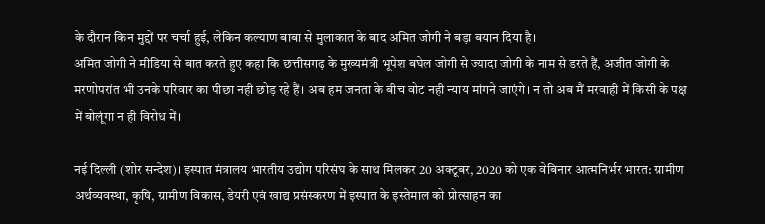के दौरान किन मुद्दों पर चर्चा हुई, लेकिन कल्याण बाबा से मुलाकात के बाद अमित जोगी ने बड़ा बयान दिया है।
अमित जोगी ने मीडिया से बात करते हुए कहा कि छत्तीसगढ़ के मुख्यमंत्री भूपेश बघेल जोगी से ज्यादा जोगी के नाम से डरते हैं, अजीत जोगी के मरणोपरांत भी उनके परिवार का पीछा नही छोड़ रहे हैं। अब हम जनता के बीच वोट नही न्याय मांगने जाएंगे। न तो अब मैं मरवाही में किसी के पक्ष में बोलूंगा न ही विरोध में।

नई दिल्ली (शोर सन्देश)। इस्पात मंत्रालय भारतीय उद्योग परिसंघ के साथ मिलकर 20 अक्टूबर, 2020 को एक वेबिनार आत्मनिर्भर भारत: ग्रामीण अर्थव्यवस्था, कृषि, ग्रामीण विकास, डेयरी एवं खाद्य प्रसंस्करण में इस्पात के इस्तेमाल को प्रोत्साहन का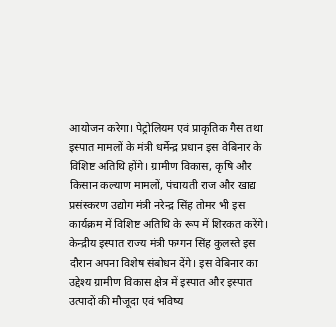आयोजन करेगा। पेट्रोलियम एवं प्राकृतिक गैस तथा इस्पात मामलों के मंत्री धर्मेन्द्र प्रधान इस वेबिनार के विशिष्ट अतिथि होंगे। ग्रामीण विकास, कृषि और किसान कल्याण मामलों, पंचायती राज और खाद्य प्रसंस्करण उद्योग मंत्री नरेन्द्र सिंह तोमर भी इस कार्यक्रम में विशिष्ट अतिथि के रूप में शिरकत करेंगे। केन्द्रीय इस्पात राज्य मंत्री फग्गन सिंह कुलस्ते इस दौरान अपना विशेष संबोधन देंगे। इस वेबिनार का उद्देश्य ग्रामीण विकास क्षेत्र में इस्पात और इस्पात उत्पादों की मौजूदा एवं भविष्य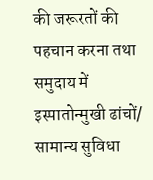की जरूरतों की पहचान करना तथा समुदाय में इस्पातोन्मुखी ढांचों/ सामान्य सुविधा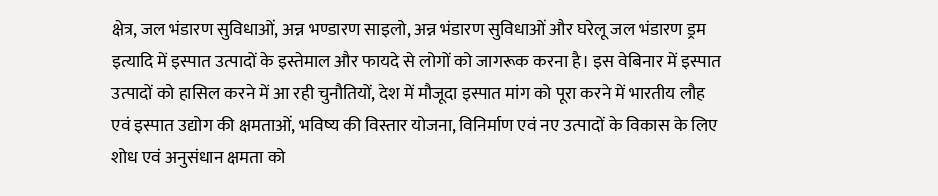क्षेत्र, जल भंडारण सुविधाओं, अन्न भण्डारण साइलो, अन्न भंडारण सुविधाओं और घरेलू जल भंडारण ड्रम इत्यादि में इस्पात उत्पादों के इस्तेमाल और फायदे से लोगों को जागरूक करना है। इस वेबिनार में इस्पात उत्पादों को हासिल करने में आ रही चुनौतियों, देश में मौजूदा इस्पात मांग को पूरा करने में भारतीय लौह एवं इस्पात उद्योग की क्षमताओं, भविष्य की विस्तार योजना, विनिर्माण एवं नए उत्पादों के विकास के लिए शोध एवं अनुसंधान क्षमता को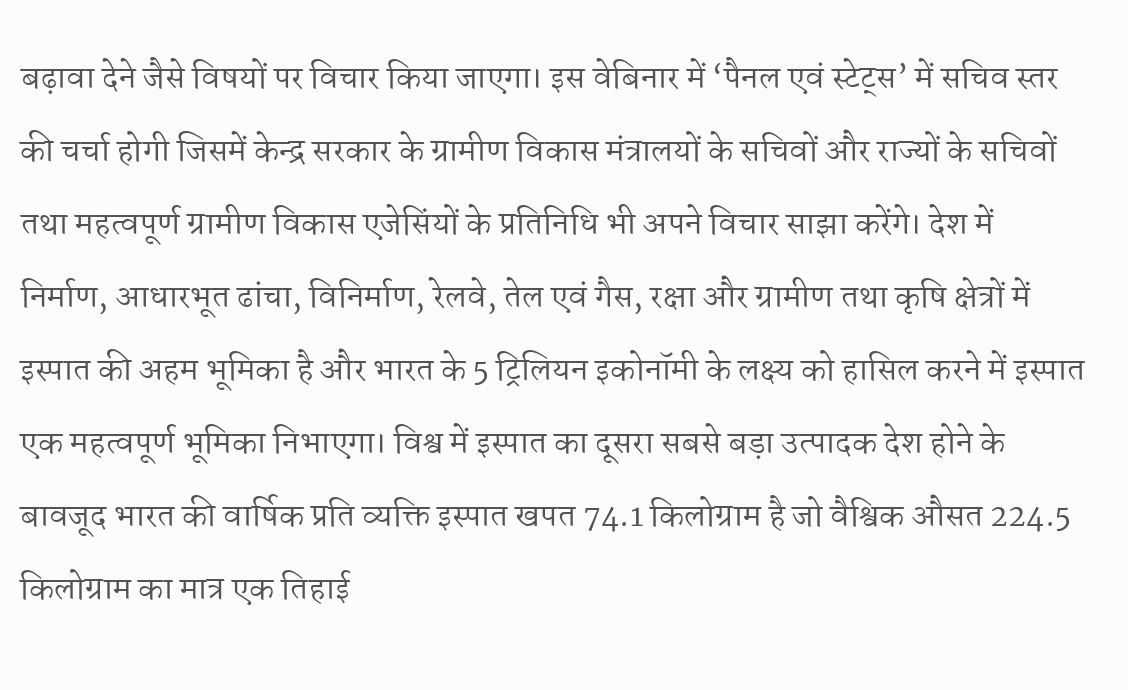बढ़ावा देने जैसे विषयों पर विचार किया जाएगा। इस वेबिनार में ‘पैनल एवं स्टेट्स’ में सचिव स्तर की चर्चा होगी जिसमें केन्द्र सरकार के ग्रामीण विकास मंत्रालयों के सचिवों और राज्यों के सचिवों तथा महत्वपूर्ण ग्रामीण विकास एजेसिंयों के प्रतिनिधि भी अपने विचार साझा करेंगे। देश में निर्माण, आधारभूत ढांचा, विनिर्माण, रेलवे, तेल एवं गैस, रक्षा और ग्रामीण तथा कृषि क्षेत्रों में इस्पात की अहम भूमिका है और भारत के 5 ट्रिलियन इकोनॉमी के लक्ष्य को हासिल करने में इस्पात एक महत्वपूर्ण भूमिका निभाएगा। विश्व में इस्पात का दूसरा सबसे बड़ा उत्पादक देश होने के बावजूद भारत की वार्षिक प्रति व्यक्ति इस्पात खपत 74.1 किलोग्राम है जो वैश्विक औसत 224.5 किलोग्राम का मात्र एक तिहाई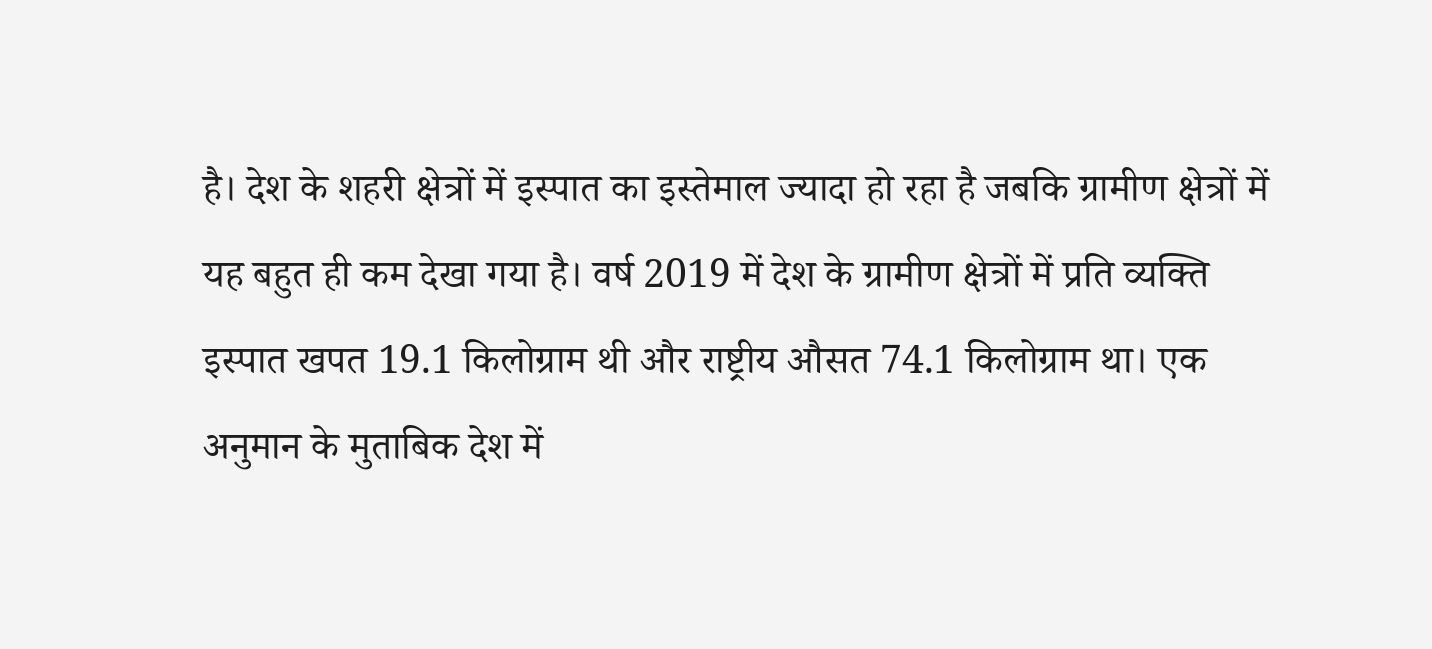है। देश के शहरी क्षेत्रों में इस्पात का इस्तेमाल ज्यादा हो रहा है जबकि ग्रामीण क्षेत्रों में यह बहुत ही कम देखा गया है। वर्ष 2019 में देश के ग्रामीण क्षेत्रों में प्रति व्यक्ति इस्पात खपत 19.1 किलोग्राम थी और राष्ट्रीय औसत 74.1 किलोग्राम था। एक अनुमान के मुताबिक देश में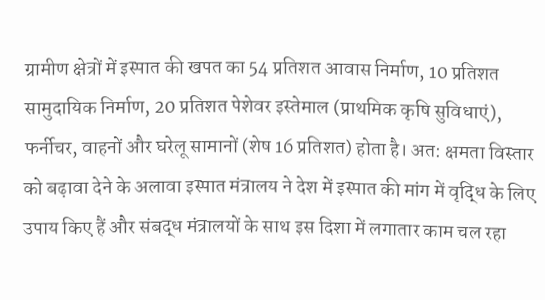ग्रामीण क्षेत्रों में इस्पात की खपत का 54 प्रतिशत आवास निर्माण, 10 प्रतिशत सामुदायिक निर्माण, 20 प्रतिशत पेशेवर इस्तेमाल (प्राथमिक कृषि सुविधाएं), फर्नीचर, वाहनों और घरेलू सामानों (शेष 16 प्रतिशत) होता है। अत: क्षमता विस्तार को बढ़ावा देने के अलावा इस्पात मंत्रालय ने देश में इस्पात की मांग में वृद्धि के लिए उपाय किए हैं और संबद्ध मंत्रालयों के साथ इस दिशा में लगातार काम चल रहा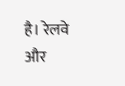है। रेलवे और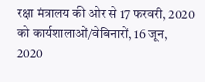रक्षा मंत्रालय की ओर से 17 फरवरी, 2020 को कार्यशालाओं/वेबिनारों, 16 जून, 2020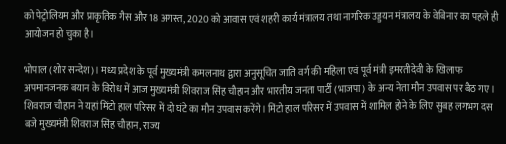को पेट्रोलियम और प्राकृतिक गैस और 18 अगस्त, 2020 को आवास एवं शहरी कार्य मंत्रालय तथा नागरिक उड्डयन मंत्रालय के वेबिनार का पहले ही आयोजन हो चुका है।

भोपाल (शोर सन्देश)। मध्य प्रदेश के पूर्व मुख्यमंत्री कमलनाथ द्वारा अनुसूचित जाति वर्ग की महिला एवं पूर्व मंत्री इमरतीदेवी के खिलाफ अपमानजनक बयान के विरोध में आज मुख्यमंत्री शिवराज सिंह चौहान और भारतीय जनता पार्टी (भाजपा) के अन्य नेता मौन उपवास पर बैठ गए।
शिवराज चौहान ने यहां मिंटो हाल परिसर में दो घंटे का मौन उपवास करेंगे। मिंटो हाल परिसर में उपवास में शामिल होने के लिए सुबह लगभग दस बजे मुख्यमंत्री शिवराज सिंह चौहान, राज्य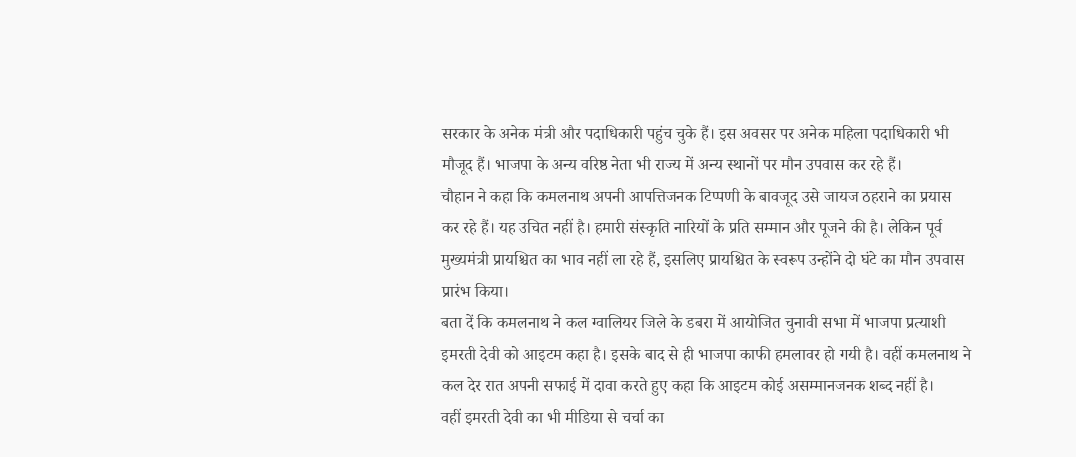सरकार के अनेक मंत्री और पदाधिकारी पहुंच चुके हैं। इस अवसर पर अनेक महिला पदाधिकारी भी मौजूद हैं। भाजपा के अन्य वरिष्ठ नेता भी राज्य में अन्य स्थानों पर मौन उपवास कर रहे हैं।
चौहान ने कहा कि कमलनाथ अपनी आपत्तिजनक टिप्पणी के बावजूद उसे जायज ठहराने का प्रयास कर रहे हैं। यह उचित नहीं है। हमारी संस्कृति नारियों के प्रति सम्मान और पूजने की है। लेकिन पूर्व मुख्यमंत्री प्रायश्चित का भाव नहीं ला रहे हैं, इसलिए प्रायश्चित के स्वरूप उन्होंने दो घंटे का मौन उपवास प्रारंभ किया।
बता दें कि कमलनाथ ने कल ग्वालियर जिले के डबरा में आयोजित चुनावी सभा में भाजपा प्रत्याशी इमरती देवी को आइटम कहा है। इसके बाद से ही भाजपा काफी हमलावर हो गयी है। वहीं कमलनाथ ने कल देर रात अपनी सफाई में दावा करते हुए कहा कि आइटम कोई असम्मानजनक शब्द नहीं है।
वहीं इमरती देवी का भी मीडिया से चर्चा का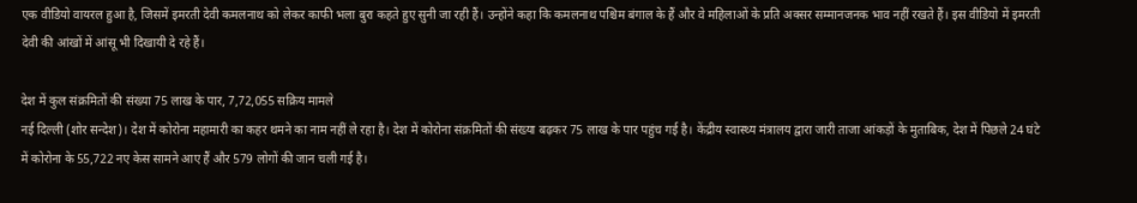एक वीडियो वायरल हुआ है, जिसमें इमरती देवी कमलनाथ को लेकर काफी भला बुरा कहते हुए सुनी जा रही हैं। उन्होंने कहा कि कमलनाथ पश्चिम बंगाल के हैं और वे महिलाओं के प्रति अक्सर सम्मानजनक भाव नहीं रखते हैं। इस वीडियो में इमरती देवी की आंखों में आंसू भी दिखायी दे रहे हैं।

देश में कुल संक्रमितों की संख्या 75 लाख के पार, 7,72,055 सक्रिय मामले
नई दिल्ली (शोर सन्देश)। देश में कोरोना महामारी का कहर थमने का नाम नहीं ले रहा है। देश में कोरोना संक्रमितों की संख्या बढ़कर 75 लाख के पार पहुंच गई है। केंद्रीय स्वास्थ्य मंत्रालय द्वारा जारी ताजा आंकड़ों के मुताबिक, देश में पिछले 24 घंटे में कोरोना के 55,722 नए केस सामने आए हैं और 579 लोगों की जान चली गई है।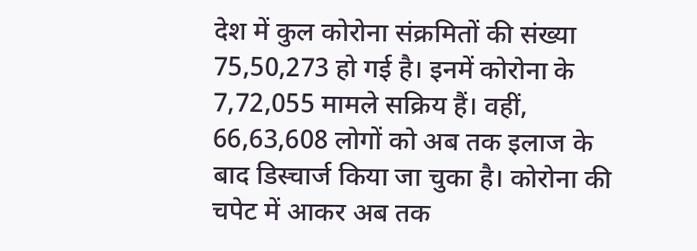देश में कुल कोरोना संक्रमितों की संख्या 75,50,273 हो गई है। इनमें कोरोना के 7,72,055 मामले सक्रिय हैं। वहीं, 66,63,608 लोगों को अब तक इलाज के बाद डिस्चार्ज किया जा चुका है। कोरोना की चपेट में आकर अब तक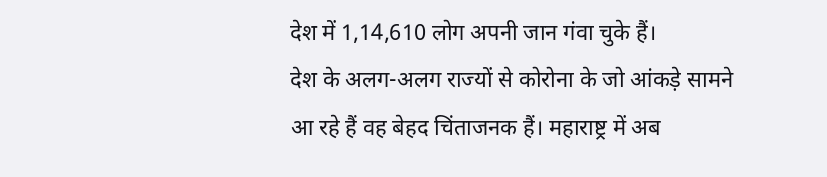देश में 1,14,610 लोग अपनी जान गंवा चुके हैं।
देश के अलग-अलग राज्यों से कोरोना के जो आंकड़े सामने आ रहे हैं वह बेहद चिंताजनक हैं। महाराष्ट्र में अब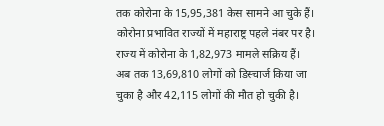तक कोरोना के 15,95,381 केस सामने आ चुके हैं। कोरोना प्रभावित राज्यों में महाराष्ट्र पहले नंबर पर है। राज्य में कोरोना के 1,82,973 मामले सक्रिय हैं। अब तक 13,69,810 लोगों को डिस्चार्ज किया जा चुका है और 42,115 लोगों की मौत हो चुकी है।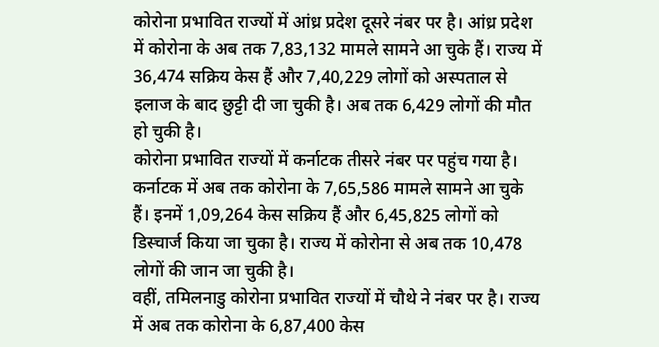कोरोना प्रभावित राज्यों में आंध्र प्रदेश दूसरे नंबर पर है। आंध्र प्रदेश में कोरोना के अब तक 7,83,132 मामले सामने आ चुके हैं। राज्य में 36,474 सक्रिय केस हैं और 7,40,229 लोगों को अस्पताल से इलाज के बाद छुट्टी दी जा चुकी है। अब तक 6,429 लोगों की मौत हो चुकी है।
कोरोना प्रभावित राज्यों में कर्नाटक तीसरे नंबर पर पहुंच गया है। कर्नाटक में अब तक कोरोना के 7,65,586 मामले सामने आ चुके हैं। इनमें 1,09,264 केस सक्रिय हैं और 6,45,825 लोगों को डिस्चार्ज किया जा चुका है। राज्य में कोरोना से अब तक 10,478 लोगों की जान जा चुकी है।
वहीं, तमिलनाडु कोरोना प्रभावित राज्यों में चौथे ने नंबर पर है। राज्य में अब तक कोरोना के 6,87,400 केस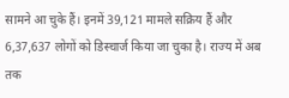सामने आ चुके हैं। इनमें 39,121 मामले सक्रिय हैं और 6,37,637 लोगों को डिस्चार्ज किया जा चुका है। राज्य में अब तक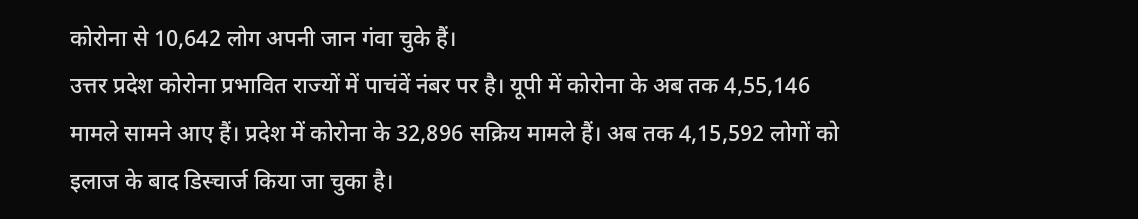कोरोना से 10,642 लोग अपनी जान गंवा चुके हैं।
उत्तर प्रदेश कोरोना प्रभावित राज्यों में पाचंवें नंबर पर है। यूपी में कोरोना के अब तक 4,55,146 मामले सामने आए हैं। प्रदेश में कोरोना के 32,896 सक्रिय मामले हैं। अब तक 4,15,592 लोगों को इलाज के बाद डिस्चार्ज किया जा चुका है।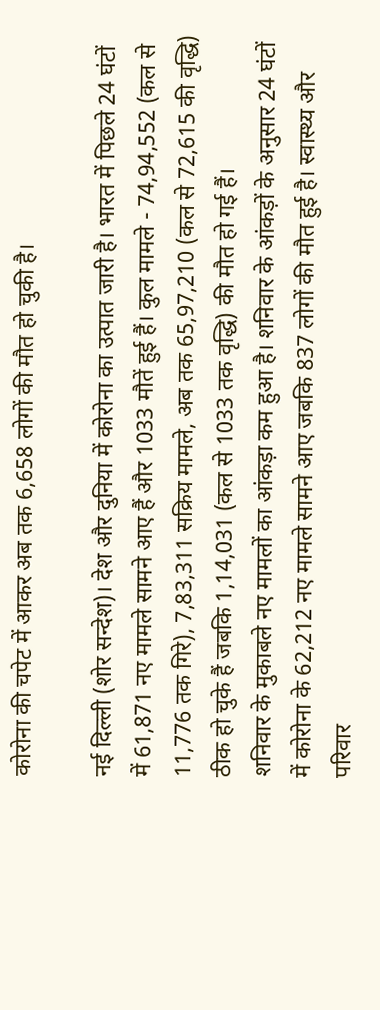कोरोना की चपेट में आकर अब तक 6,658 लोगों की मौत हो चुकी है।

नई दिल्ली (शोर सन्देश)। देश और दुनिया में कोरोना का उत्पात जारी है। भारत में पिछले 24 घंटों में 61,871 नए मामले सामने आए हैं और 1033 मौतें हुई हैं। कुल मामले - 74,94,552 (कल से 11,776 तक गिरे), 7,83,311 सक्रिय मामले, अब तक 65,97,210 (कल से 72,615 की वृद्धि) ठीक हो चुके हैं जबकि 1,14,031 (कल से 1033 तक वृद्धि) की मौत हो गई हैं।
शनिवार के मुकाबले नए मामलों का आंकड़ा कम हुआ है। शनिवार के आंकड़ों के अनुसार 24 घंटों में कोरोना के 62,212 नए मामले सामने आए जबकि 837 लोगों की मौत हुई है। स्वास्थ्य और परिवार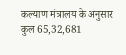कल्याण मंत्रालय के अनुसार कुल 65,32,681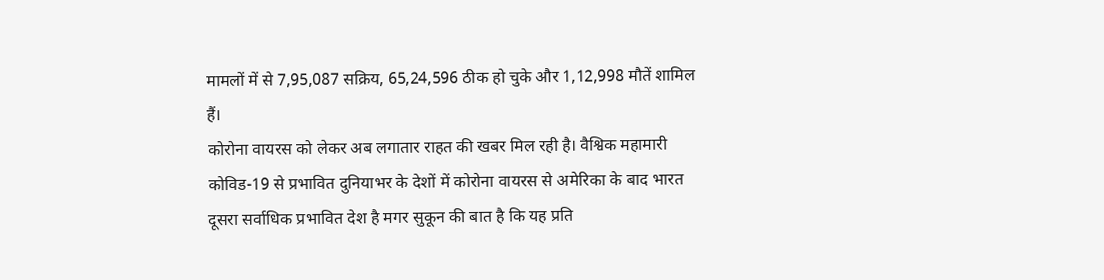मामलों में से 7,95,087 सक्रिय, 65,24,596 ठीक हो चुके और 1,12,998 मौतें शामिल हैं।
कोरोना वायरस को लेकर अब लगातार राहत की खबर मिल रही है। वैश्विक महामारी कोविड-19 से प्रभावित दुनियाभर के देशों में कोरोना वायरस से अमेरिका के बाद भारत दूसरा सर्वाधिक प्रभावित देश है मगर सुकून की बात है कि यह प्रति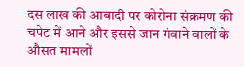दस लाख की आबादी पर कोरोना संक्रमण की चपेट में आने और इससे जान गंवाने वालों के औसत मामलों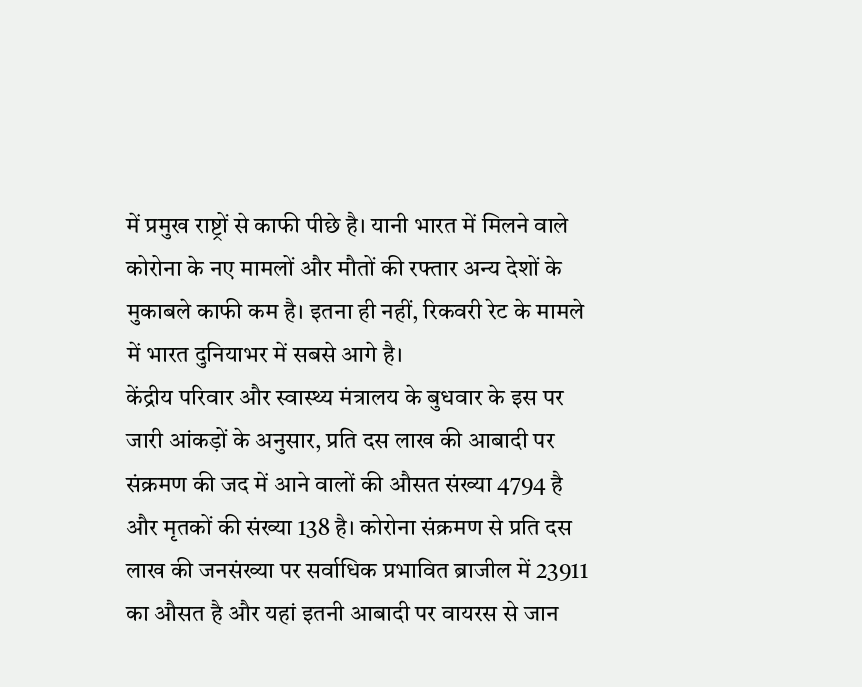में प्रमुख राष्ट्रों से काफी पीछे है। यानी भारत में मिलने वाले कोरोना के नए मामलों और मौतों की रफ्तार अन्य देशों के मुकाबले काफी कम है। इतना ही नहीं, रिकवरी रेट के मामले में भारत दुनियाभर में सबसे आगे है।
केंद्रीय परिवार और स्वास्थ्य मंत्रालय के बुधवार के इस पर जारी आंकड़ों के अनुसार, प्रति दस लाख की आबादी पर संक्रमण की जद में आने वालों की औसत संख्या 4794 है और मृतकों की संख्या 138 है। कोरोना संक्रमण से प्रति दस लाख की जनसंख्या पर सर्वाधिक प्रभावित ब्राजील में 23911 का औसत है और यहां इतनी आबादी पर वायरस से जान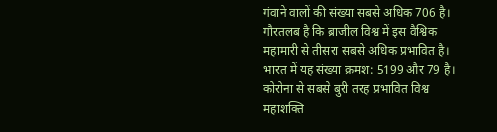गंवाने वालों की संख्या सबसे अधिक 706 है। गौरतलब है कि ब्राजील विश्व में इस वैश्विक महामारी से तीसरा सबसे अधिक प्रभावित है। भारत में यह संख्या क्रमश: 5199 और 79 है।
कोरोना से सबसे बुरी तरह प्रभावित विश्व महाशक्ति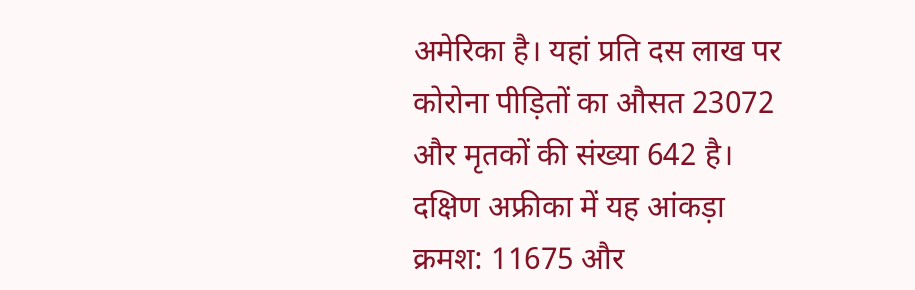अमेरिका है। यहां प्रति दस लाख पर कोरोना पीड़ितों का औसत 23072 और मृतकों की संख्या 642 है। दक्षिण अफ्रीका में यह आंकड़ा क्रमश: 11675 और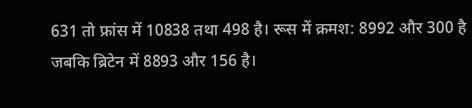631 तो फ्रांस में 10838 तथा 498 है। रूस में क्रमश: 8992 और 300 है जबकि ब्रिटेन में 8893 और 156 है।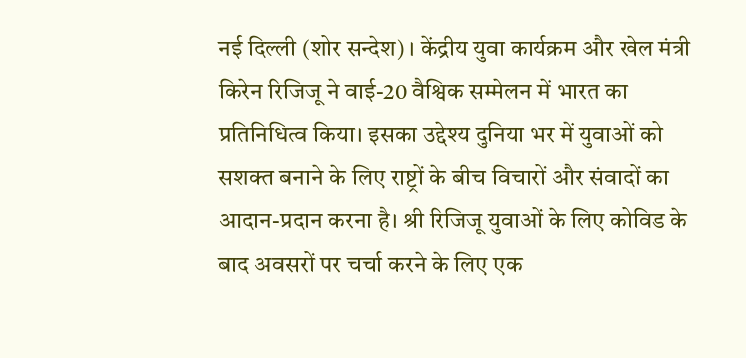नई दिल्ली (शोर सन्देश) । केंद्रीय युवा कार्यक्रम और खेल मंत्री किरेन रिजिजू ने वाई-20 वैश्विक सम्मेलन में भारत का प्रतिनिधित्व किया। इसका उद्देश्य दुनिया भर में युवाओं को सशक्त बनाने के लिए राष्ट्रों के बीच विचारों और संवादों का आदान-प्रदान करना है। श्री रिजिजू युवाओं के लिए कोविड के बाद अवसरों पर चर्चा करने के लिए एक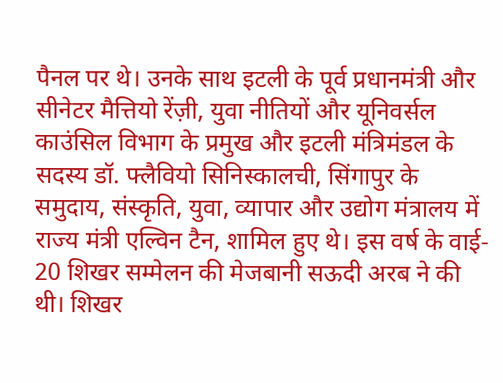पैनल पर थे। उनके साथ इटली के पूर्व प्रधानमंत्री और सीनेटर मैत्तियो रेंज़ी, युवा नीतियों और यूनिवर्सल काउंसिल विभाग के प्रमुख और इटली मंत्रिमंडल के सदस्य डॉ. फ्लैवियो सिनिस्कालची, सिंगापुर के समुदाय, संस्कृति, युवा, व्यापार और उद्योग मंत्रालय में राज्य मंत्री एल्विन टैन, शामिल हुए थे। इस वर्ष के वाई- 20 शिखर सम्मेलन की मेजबानी सऊदी अरब ने की थी। शिखर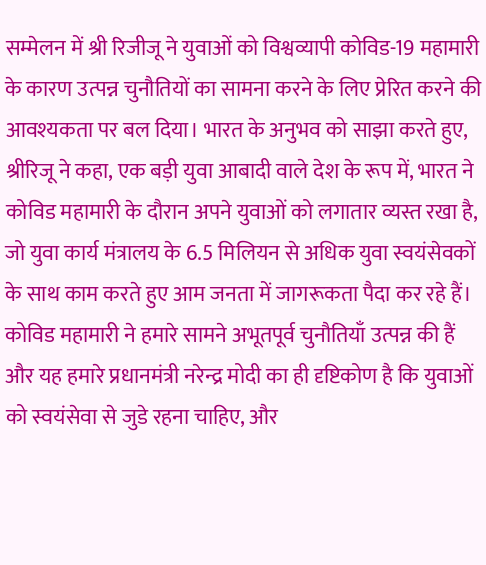सम्मेलन में श्री रिजीजू ने युवाओं को विश्वव्यापी कोविड-19 महामारी के कारण उत्पन्न चुनौतियों का सामना करने के लिए प्रेरित करने की आवश्यकता पर बल दिया। भारत के अनुभव को साझा करते हुए, श्रीरिजू ने कहा, एक बड़ी युवा आबादी वाले देश के रूप में, भारत ने कोविड महामारी के दौरान अपने युवाओं को लगातार व्यस्त रखा है, जो युवा कार्य मंत्रालय के 6.5 मिलियन से अधिक युवा स्वयंसेवकों के साथ काम करते हुए आम जनता में जागरूकता पैदा कर रहे हैं। कोविड महामारी ने हमारे सामने अभूतपूर्व चुनौतियाँ उत्पन्न की हैं और यह हमारे प्रधानमंत्री नरेन्द्र मोदी का ही दृष्टिकोण है कि युवाओं को स्वयंसेवा से जुडे रहना चाहिए, और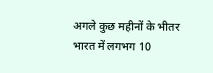अगले कुछ महीनों के भीतर भारत में लगभग 10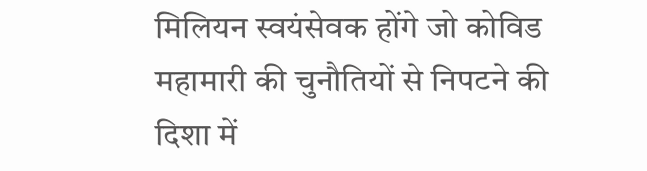मिलियन स्वयंसेवक होंगे जो कोविड महामारी की चुनौतियों से निपटने की दिशा में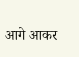आगे आकर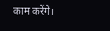काम करेंगे।